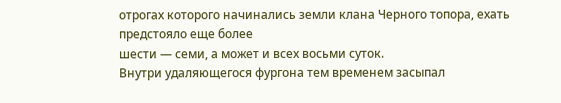отрогах которого начинались земли клана Черного топора, ехать предстояло еще более
шести — семи, а может и всех восьми суток.
Внутри удаляющегося фургона тем временем засыпал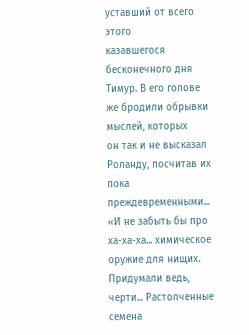уставший от всего этого
казавшегося бесконечного дня Тимур. В его голове же бродили обрывки мыслей, которых
он так и не высказал Роланду, посчитав их пока преждевременными... «И не забыть бы про
ха-ха-ха... химическое оружие для нищих. Придумали ведь, черти... Растолченные семена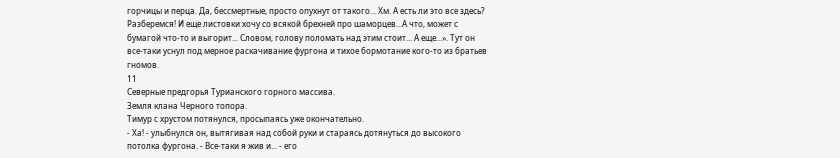горчицы и перца. Да, бессмертные, просто опухнут от такого... Хм. А есть ли это все здесь?
Разберемся! И еще листовки хочу со всякой брехней про шаморцев...А что, может с
бумагой что-то и выгорит... Словом, голову поломать над этим стоит... А еще...». Тут он
все-таки уснул под мерное раскачивание фургона и тихое бормотание кого-то из братьев
гномов.
11
Северные предгорья Турианского горного массива.
Земля клана Черного топора.
Тимур с хрустом потянулся, просыпаясь уже окончательно.
- Ха! - улыбнулся он, вытягивая над собой руки и стараясь дотянуться до высокого
потолка фургона. - Все-таки я жив и... - его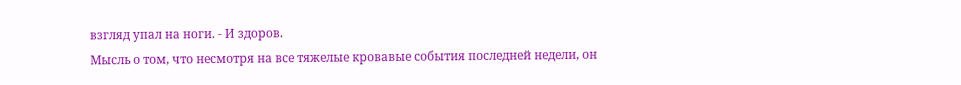взгляд упал на ноги. - И здоров.
Мысль о том, что несмотря на все тяжелые кровавые события последней недели, он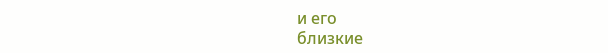и его
близкие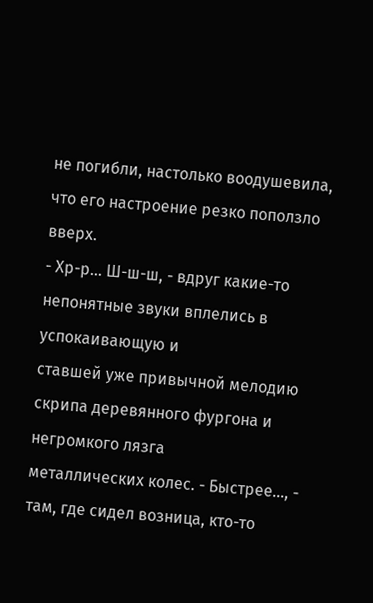не погибли, настолько воодушевила, что его настроение резко поползло вверх.
- Хр-р... Ш-ш-ш, - вдруг какие-то непонятные звуки вплелись в успокаивающую и
ставшей уже привычной мелодию скрипа деревянного фургона и негромкого лязга
металлических колес. - Быстрее..., - там, где сидел возница, кто-то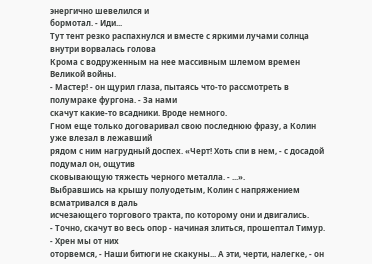энергично шевелился и
бормотал. - Иди...
Тут тент резко распахнулся и вместе с яркими лучами солнца внутри ворвалась голова
Крома с водруженным на нее массивным шлемом времен Великой войны.
- Мастер! - он щурил глаза, пытаясь что-то рассмотреть в полумраке фургона. - За нами
скачут какие-то всадники. Вроде немного.
Гном еще только договаривал свою последнюю фразу, а Колин уже влезал в лежавший
рядом с ним нагрудный доспех. «Черт! Хоть спи в нем, - с досадой подумал он, ощутив
сковывающую тяжесть черного металла. - ...».
Выбравшись на крышу полуодетым, Колин с напряжением всматривался в даль
исчезающего торгового тракта, по которому они и двигались.
- Точно, скачут во весь опор - начиная злиться, прошептал Тимур. - Хрен мы от них
оторвемся, - Наши битюги не скакуны... А эти, черти, налегке, - он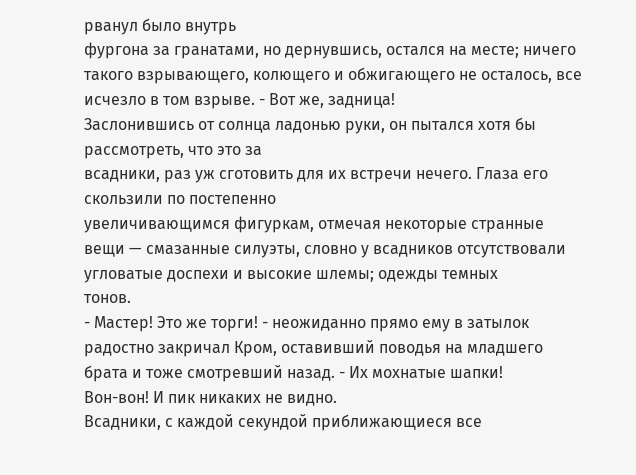рванул было внутрь
фургона за гранатами, но дернувшись, остался на месте; ничего такого взрывающего, колющего и обжигающего не осталось, все исчезло в том взрыве. - Вот же, задница!
Заслонившись от солнца ладонью руки, он пытался хотя бы рассмотреть, что это за
всадники, раз уж сготовить для их встречи нечего. Глаза его скользили по постепенно
увеличивающимся фигуркам, отмечая некоторые странные вещи — смазанные силуэты, словно у всадников отсутствовали угловатые доспехи и высокие шлемы; одежды темных
тонов.
- Мастер! Это же торги! - неожиданно прямо ему в затылок радостно закричал Кром, оставивший поводья на младшего брата и тоже смотревший назад. - Их мохнатые шапки!
Вон-вон! И пик никаких не видно.
Всадники, с каждой секундой приближающиеся все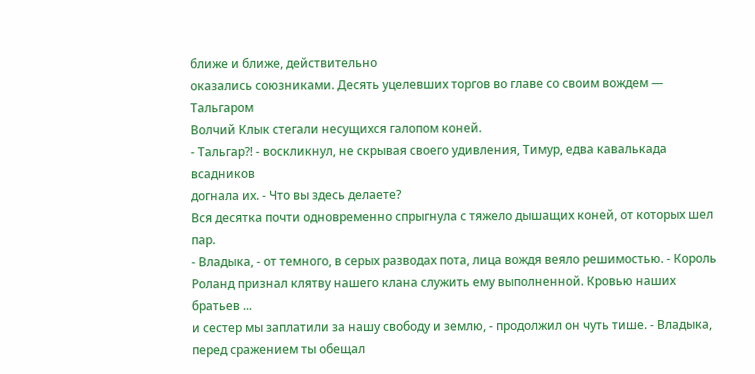ближе и ближе, действительно
оказались союзниками. Десять уцелевших торгов во главе со своим вождем — Тальгаром
Волчий Клык стегали несущихся галопом коней.
- Тальгар?! - воскликнул, не скрывая своего удивления, Тимур, едва кавалькада всадников
догнала их. - Что вы здесь делаете?
Вся десятка почти одновременно спрыгнула с тяжело дышащих коней, от которых шел
пар.
- Владыка, - от темного, в серых разводах пота, лица вождя веяло решимостью. - Король
Роланд признал клятву нашего клана служить ему выполненной. Кровью наших братьев ...
и сестер мы заплатили за нашу свободу и землю, - продолжил он чуть тише. - Владыка, перед сражением ты обещал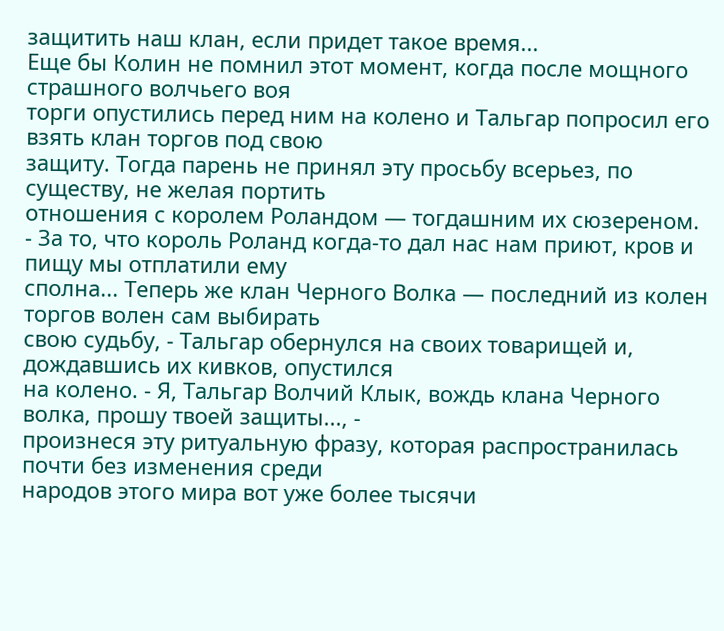защитить наш клан, если придет такое время...
Еще бы Колин не помнил этот момент, когда после мощного страшного волчьего воя
торги опустились перед ним на колено и Тальгар попросил его взять клан торгов под свою
защиту. Тогда парень не принял эту просьбу всерьез, по существу, не желая портить
отношения с королем Роландом — тогдашним их сюзереном.
- За то, что король Роланд когда-то дал нас нам приют, кров и пищу мы отплатили ему
сполна... Теперь же клан Черного Волка — последний из колен торгов волен сам выбирать
свою судьбу, - Тальгар обернулся на своих товарищей и, дождавшись их кивков, опустился
на колено. - Я, Тальгар Волчий Клык, вождь клана Черного волка, прошу твоей защиты..., -
произнеся эту ритуальную фразу, которая распространилась почти без изменения среди
народов этого мира вот уже более тысячи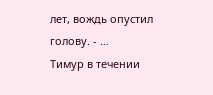лет, вождь опустил голову. - …
Тимур в течении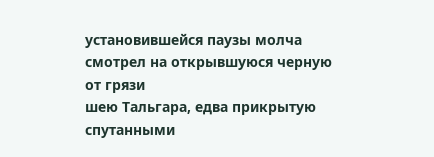установившейся паузы молча смотрел на открывшуюся черную от грязи
шею Тальгара, едва прикрытую спутанными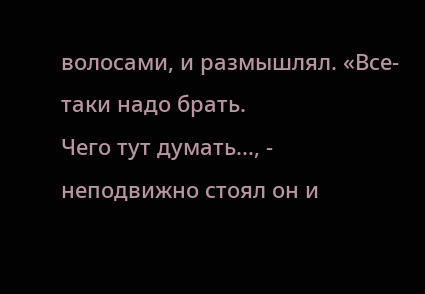волосами, и размышлял. «Все-таки надо брать.
Чего тут думать..., - неподвижно стоял он и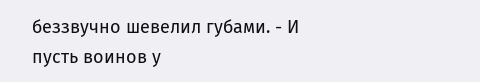беззвучно шевелил губами. - И пусть воинов у